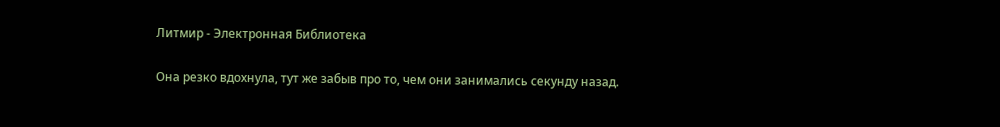Литмир - Электронная Библиотека

Она резко вдохнула, тут же забыв про то, чем они занимались секунду назад.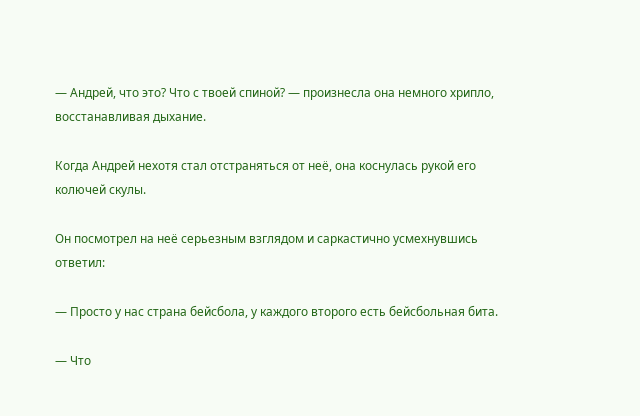— Андрей, что это? Что с твоей спиной? — произнесла она немного хрипло, восстанавливая дыхание.

Когда Андрей нехотя стал отстраняться от неё, она коснулась рукой его колючей скулы.

Он посмотрел на неё серьезным взглядом и саркастично усмехнувшись ответил:

— Просто у нас страна бейсбола, у каждого второго есть бейсбольная бита.

— Что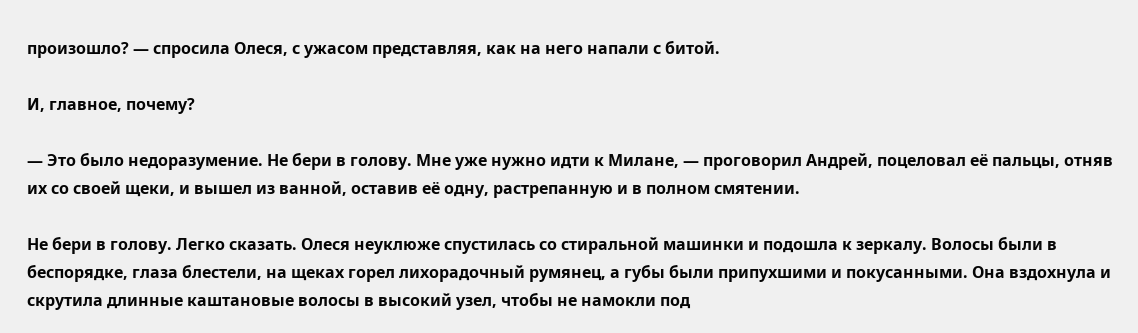произошло? — спросила Олеся, с ужасом представляя, как на него напали с битой.

И, главное, почему?

— Это было недоразумение. Не бери в голову. Мне уже нужно идти к Милане, — проговорил Андрей, поцеловал её пальцы, отняв их со своей щеки, и вышел из ванной, оставив её одну, растрепанную и в полном смятении.

Не бери в голову. Легко сказать. Олеся неуклюже спустилась со стиральной машинки и подошла к зеркалу. Волосы были в беспорядке, глаза блестели, на щеках горел лихорадочный румянец, а губы были припухшими и покусанными. Она вздохнула и скрутила длинные каштановые волосы в высокий узел, чтобы не намокли под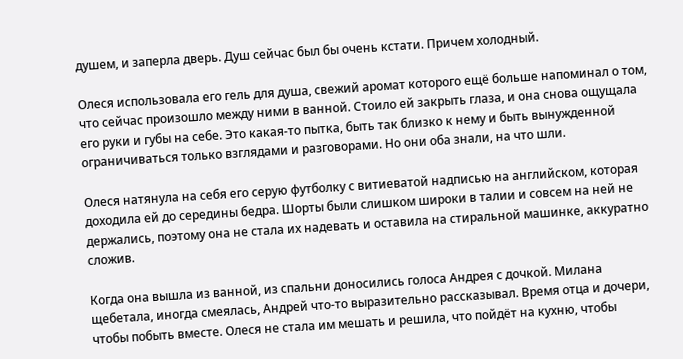душем, и заперла дверь. Душ сейчас был бы очень кстати. Причем холодный.

Олеся использовала его гель для душа, свежий аромат которого ещё больше напоминал о том, что сейчас произошло между ними в ванной. Стоило ей закрыть глаза, и она снова ощущала его руки и губы на себе. Это какая-то пытка, быть так близко к нему и быть вынужденной ограничиваться только взглядами и разговорами. Но они оба знали, на что шли.

Олеся натянула на себя его серую футболку с витиеватой надписью на английском, которая доходила ей до середины бедра. Шорты были слишком широки в талии и совсем на ней не держались, поэтому она не стала их надевать и оставила на стиральной машинке, аккуратно сложив.

Когда она вышла из ванной, из спальни доносились голоса Андрея с дочкой. Милана щебетала, иногда смеялась, Андрей что-то выразительно рассказывал. Время отца и дочери, чтобы побыть вместе. Олеся не стала им мешать и решила, что пойдёт на кухню, чтобы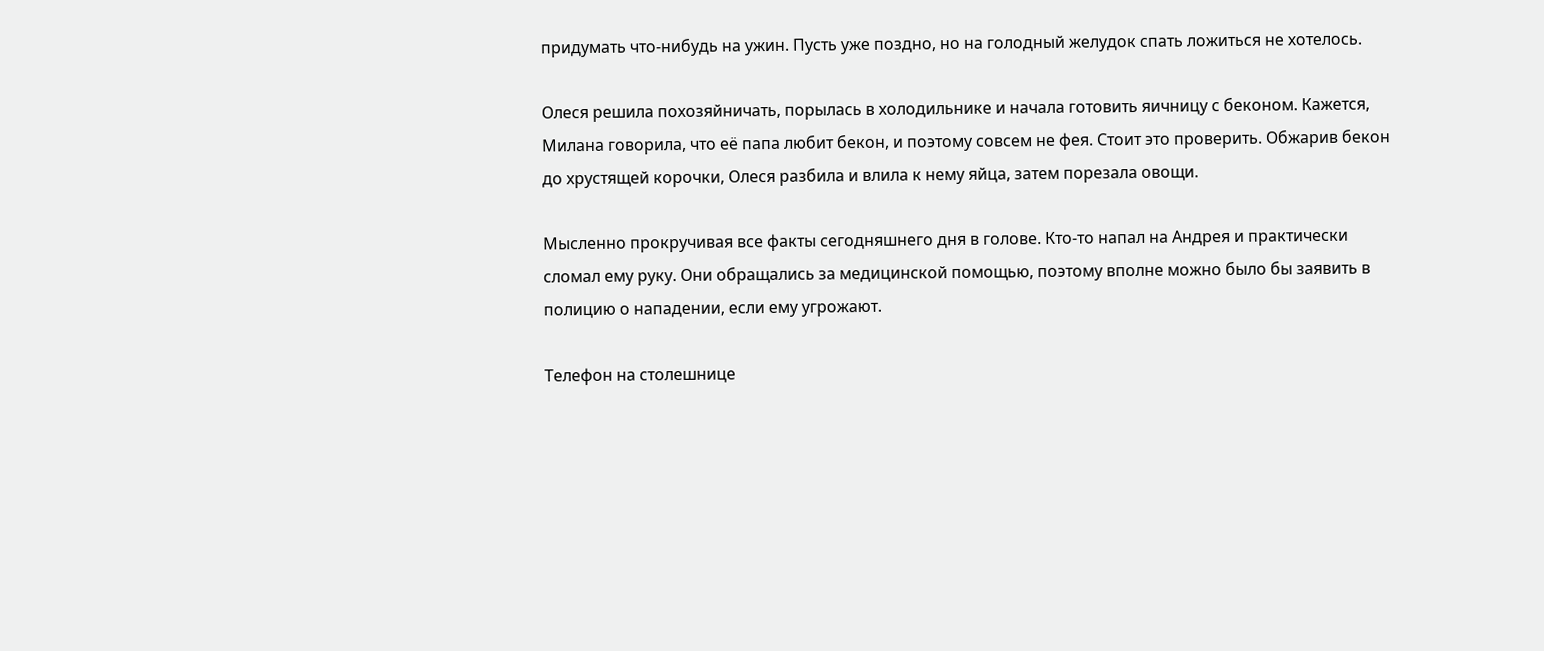придумать что-нибудь на ужин. Пусть уже поздно, но на голодный желудок спать ложиться не хотелось.

Олеся решила похозяйничать, порылась в холодильнике и начала готовить яичницу с беконом. Кажется, Милана говорила, что её папа любит бекон, и поэтому совсем не фея. Стоит это проверить. Обжарив бекон до хрустящей корочки, Олеся разбила и влила к нему яйца, затем порезала овощи.

Мысленно прокручивая все факты сегодняшнего дня в голове. Кто-то напал на Андрея и практически сломал ему руку. Они обращались за медицинской помощью, поэтому вполне можно было бы заявить в полицию о нападении, если ему угрожают.

Телефон на столешнице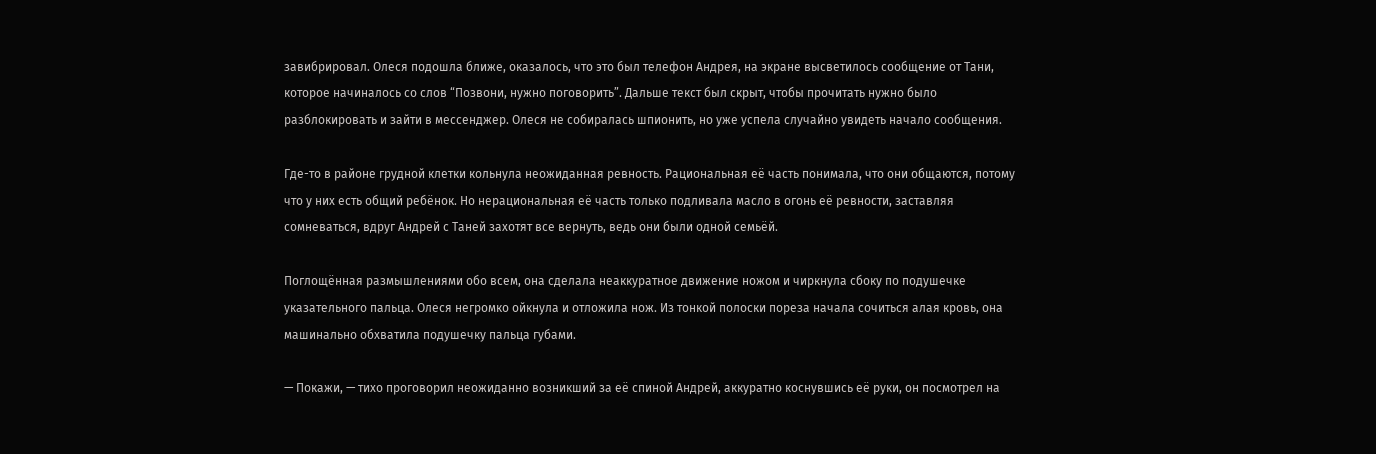завибрировал. Олеся подошла ближе, оказалось, что это был телефон Андрея, на экране высветилось сообщение от Тани, которое начиналось со слов “Позвони, нужно поговорить”. Дальше текст был скрыт, чтобы прочитать нужно было разблокировать и зайти в мессенджер. Олеся не собиралась шпионить, но уже успела случайно увидеть начало сообщения.

Где-то в районе грудной клетки кольнула неожиданная ревность. Рациональная её часть понимала, что они общаются, потому что у них есть общий ребёнок. Но нерациональная её часть только подливала масло в огонь её ревности, заставляя сомневаться, вдруг Андрей с Таней захотят все вернуть, ведь они были одной семьёй.

Поглощённая размышлениями обо всем, она сделала неаккуратное движение ножом и чиркнула сбоку по подушечке указательного пальца. Олеся негромко ойкнула и отложила нож. Из тонкой полоски пореза начала сочиться алая кровь, она машинально обхватила подушечку пальца губами.

— Покажи, — тихо проговорил неожиданно возникший за её спиной Андрей, аккуратно коснувшись её руки, он посмотрел на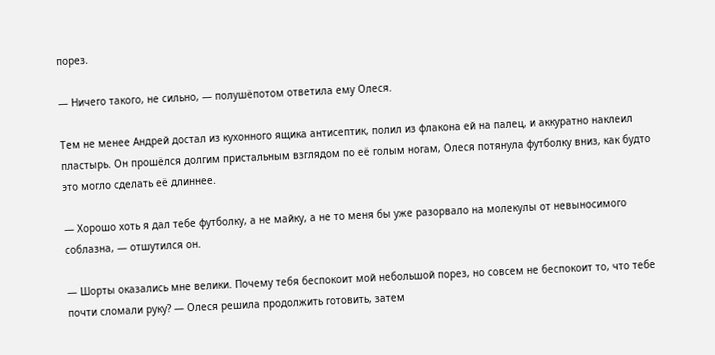порез.

— Ничего такого, не сильно, — полушёпотом ответила ему Олеся.

Тем не менее Андрей достал из кухонного ящика антисептик, полил из флакона ей на палец, и аккуратно наклеил пластырь. Он прошёлся долгим пристальным взглядом по её голым ногам, Олеся потянула футболку вниз, как будто это могло сделать её длиннее.

— Хорошо хоть я дал тебе футболку, а не майку, а не то меня бы уже разорвало на молекулы от невыносимого соблазна, — отшутился он.

— Шорты оказались мне велики. Почему тебя беспокоит мой небольшой порез, но совсем не беспокоит то, что тебе почти сломали руку? — Олеся решила продолжить готовить, затем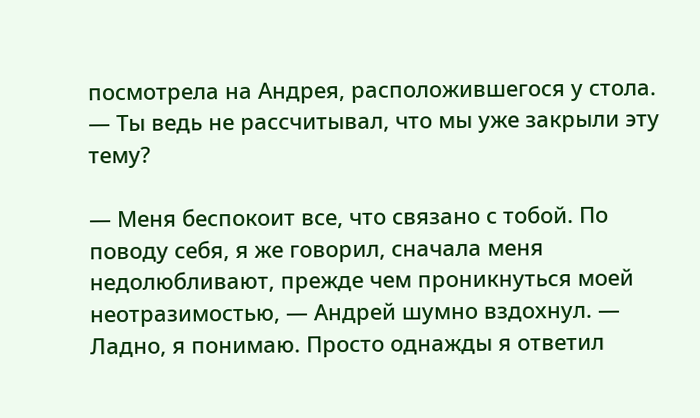посмотрела на Андрея, расположившегося у стола. — Ты ведь не рассчитывал, что мы уже закрыли эту тему?

— Меня беспокоит все, что связано с тобой. По поводу себя, я же говорил, сначала меня недолюбливают, прежде чем проникнуться моей неотразимостью, — Андрей шумно вздохнул. — Ладно, я понимаю. Просто однажды я ответил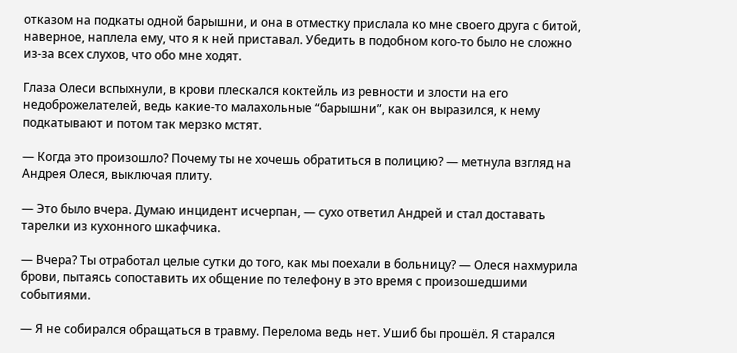отказом на подкаты одной барышни, и она в отместку прислала ко мне своего друга с битой, наверное, наплела ему, что я к ней приставал. Убедить в подобном кого-то было не сложно из-за всех слухов, что обо мне ходят.

Глаза Олеси вспыхнули, в крови плескался коктейль из ревности и злости на его недоброжелателей, ведь какие-то малахольные “барышни”, как он выразился, к нему подкатывают и потом так мерзко мстят.

— Когда это произошло? Почему ты не хочешь обратиться в полицию? — метнула взгляд на Андрея Олеся, выключая плиту.

— Это было вчера. Думаю инцидент исчерпан, — сухо ответил Андрей и стал доставать тарелки из кухонного шкафчика.

— Вчера? Ты отработал целые сутки до того, как мы поехали в больницу? — Олеся нахмурила брови, пытаясь сопоставить их общение по телефону в это время с произошедшими событиями.

— Я не собирался обращаться в травму. Перелома ведь нет. Ушиб бы прошёл. Я старался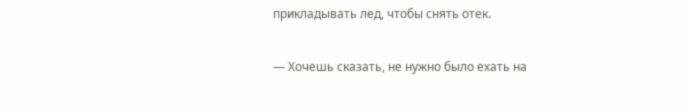прикладывать лед, чтобы снять отек.

— Хочешь сказать, не нужно было ехать на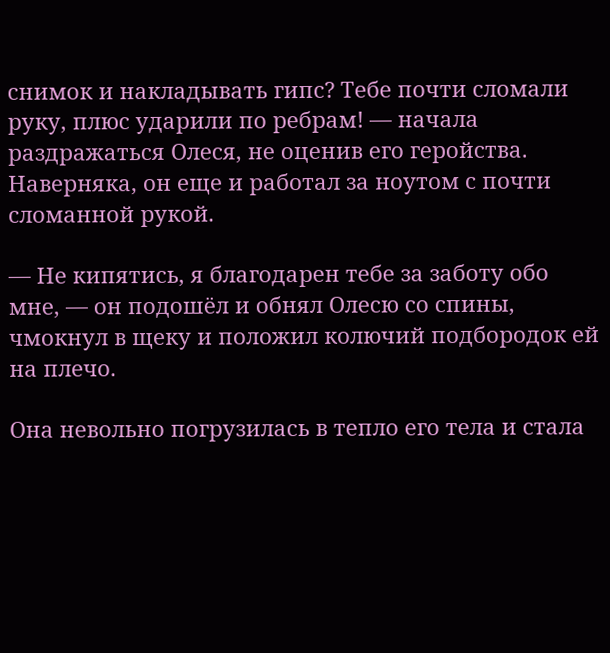снимок и накладывать гипс? Тебе почти сломали руку, плюс ударили по ребрам! — начала раздражаться Олеся, не оценив его геройства. Наверняка, он еще и работал за ноутом с почти сломанной рукой.

— Не кипятись, я благодарен тебе за заботу обо мне, — он подошёл и обнял Олесю со спины, чмокнул в щеку и положил колючий подбородок ей на плечо.

Она невольно погрузилась в тепло его тела и стала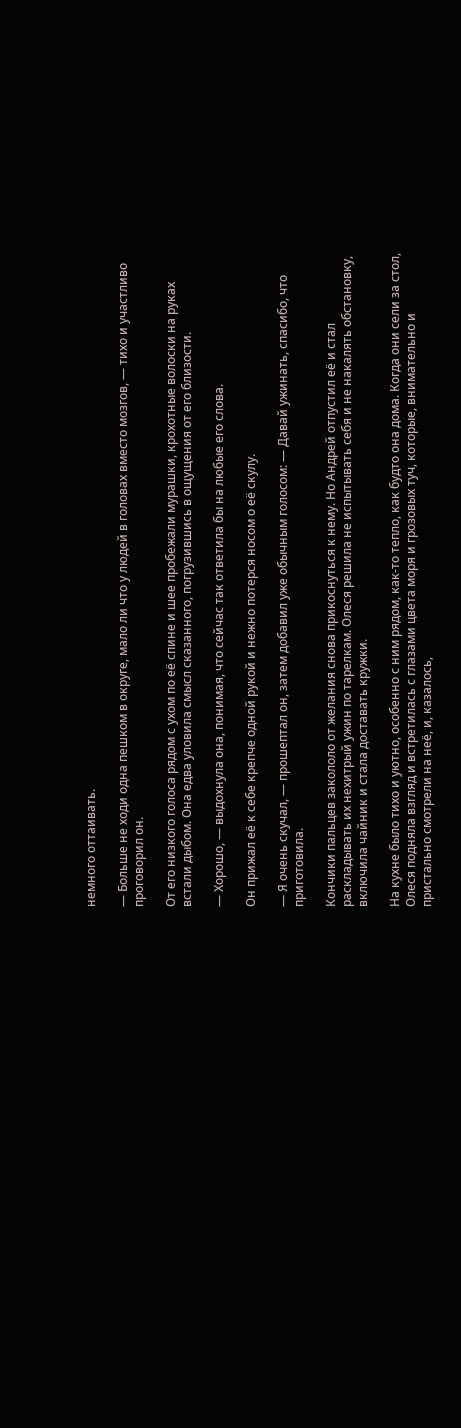немного оттаивать.

— Больше не ходи одна пешком в округе, мало ли что у людей в головах вместо мозгов, — тихо и участливо проговорил он.

От его низкого голоса рядом с ухом по её спине и шее пробежали мурашки, крохотные волоски на руках встали дыбом. Она едва уловила смысл сказанного, погрузившись в ощущения от его близости.

— Хорошо, — выдохнула она, понимая, что сейчас так ответила бы на любые его слова.

Он прижал её к себе крепче одной рукой и нежно потерся носом о её скулу.

— Я очень скучал, — прошептал он, затем добавил уже обычным голосом: — Давай ужинать, спасибо, что приготовила.

Кончики пальцев закололо от желания снова прикоснуться к нему. Но Андрей отпустил её и стал раскладывать их нехитрый ужин по тарелкам. Олеся решила не испытывать себя и не накалять обстановку, включила чайник и стала доставать кружки.

На кухне было тихо и уютно, особенно с ним рядом, как-то тепло, как будто она дома. Когда они сели за стол, Олеся подняла взгляд и встретилась с глазами цвета моря и грозовых туч, которые, внимательно и пристально смотрели на неё, и, казалось,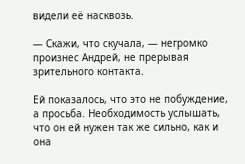видели её насквозь.

— Скажи, что скучала, — негромко произнес Андрей, не прерывая зрительного контакта.

Ей показалось, что это не побуждение, а просьба. Необходимость услышать, что он ей нужен так же сильно, как и она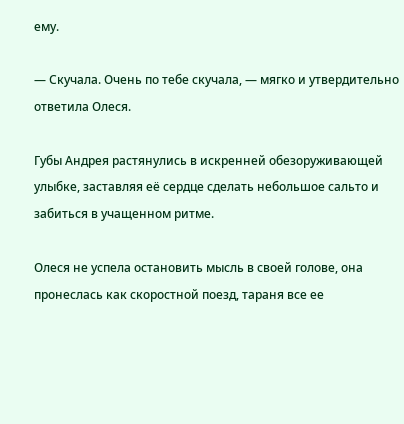ему.

— Скучала. Очень по тебе скучала, — мягко и утвердительно ответила Олеся.

Губы Андрея растянулись в искренней обезоруживающей улыбке, заставляя её сердце сделать небольшое сальто и забиться в учащенном ритме.

Олеся не успела остановить мысль в своей голове, она пронеслась как скоростной поезд, тараня все ее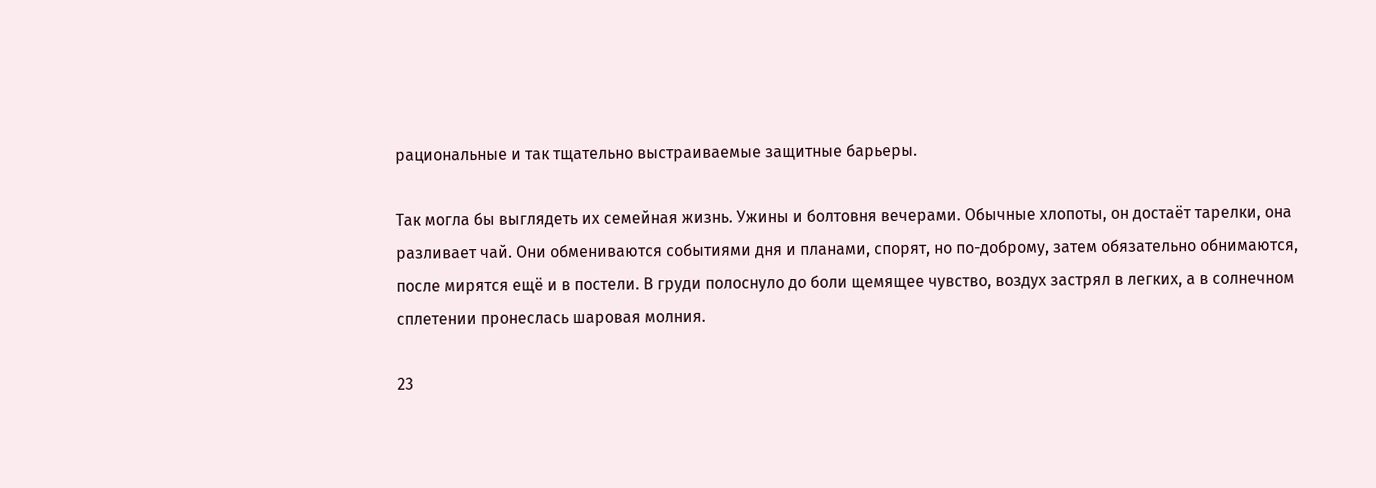рациональные и так тщательно выстраиваемые защитные барьеры.

Так могла бы выглядеть их семейная жизнь. Ужины и болтовня вечерами. Обычные хлопоты, он достаёт тарелки, она разливает чай. Они обмениваются событиями дня и планами, спорят, но по-доброму, затем обязательно обнимаются, после мирятся ещё и в постели. В груди полоснуло до боли щемящее чувство, воздух застрял в легких, а в солнечном сплетении пронеслась шаровая молния.

23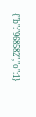{"b":"968582","o":1}